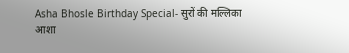Asha Bhosle Birthday Special- सुरों की मल्लिका आशा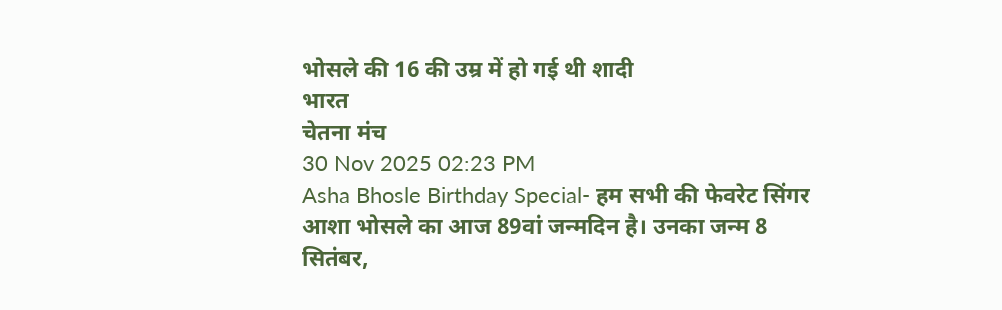भोसले की 16 की उम्र में हो गई थी शादी
भारत
चेतना मंच
30 Nov 2025 02:23 PM
Asha Bhosle Birthday Special- हम सभी की फेवरेट सिंगर आशा भोसले का आज 89वां जन्मदिन है। उनका जन्म 8 सितंबर,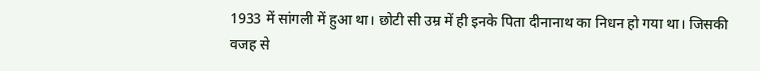1933 में सांगली में हुआ था। छोटी सी उम्र में ही इनके पिता दीनानाथ का निधन हो गया था। जिसकी वजह से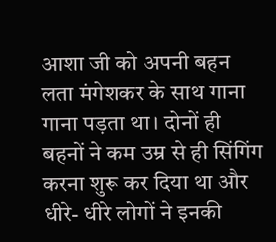आशा जी को अपनी बहन लता मंगेशकर के साथ गाना गाना पड़ता था। दोनों ही बहनों ने कम उम्र से ही सिंगिंग करना शुरू कर दिया था और धीरे- धीरे लोगों ने इनकी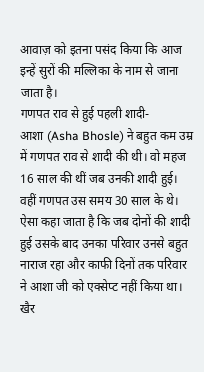आवाज़ को इतना पसंद किया कि आज इन्हें सुरों की मल्लिका के नाम से जाना जाता है।
गणपत राव से हुई पहली शादी-
आशा (Asha Bhosle) ने बहुत कम उम्र में गणपत राव से शादी की थी। वो महज 16 साल की थीं जब उनकी शादी हुई। वहीं गणपत उस समय 30 साल के थे। ऐसा कहा जाता है कि जब दोनों की शादी हुई उसके बाद उनका परिवार उनसे बहुत नाराज रहा और काफी दिनों तक परिवार ने आशा जी को एक्सेप्ट नहीं किया था। खैर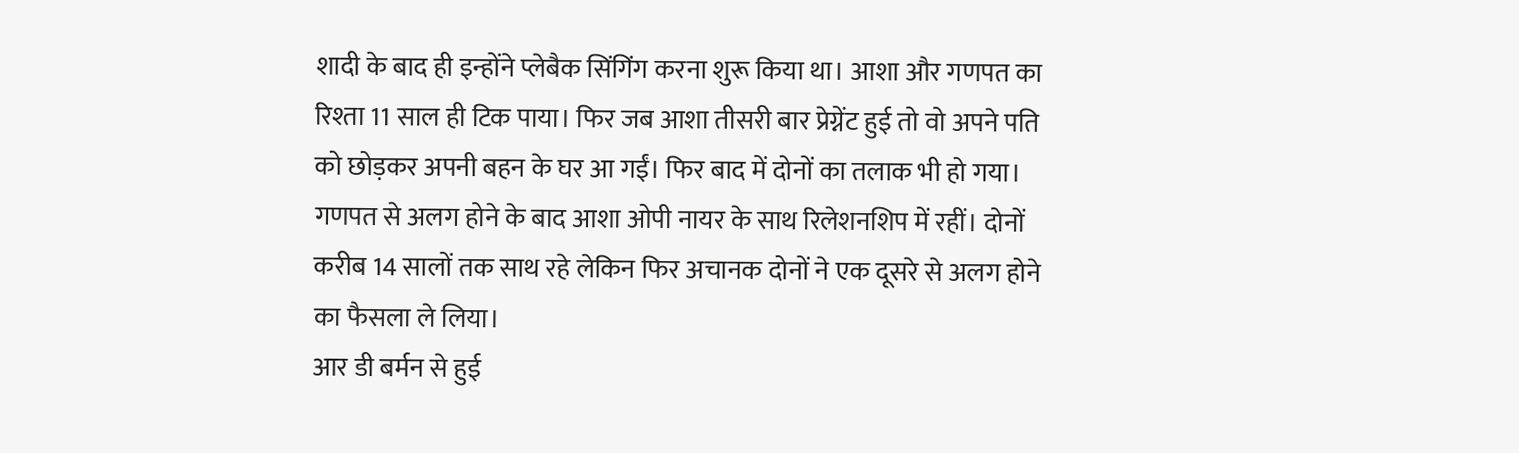शादी के बाद ही इन्होंने प्लेबैक सिंगिंग करना शुरू किया था। आशा और गणपत का रिश्ता 11 साल ही टिक पाया। फिर जब आशा तीसरी बार प्रेग्नेंट हुई तो वो अपने पति को छोड़कर अपनी बहन के घर आ गईं। फिर बाद में दोनों का तलाक भी हो गया। गणपत से अलग होने के बाद आशा ओपी नायर के साथ रिलेशनशिप में रहीं। दोनों करीब 14 सालों तक साथ रहे लेकिन फिर अचानक दोनों ने एक दूसरे से अलग होने का फैसला ले लिया।
आर डी बर्मन से हुई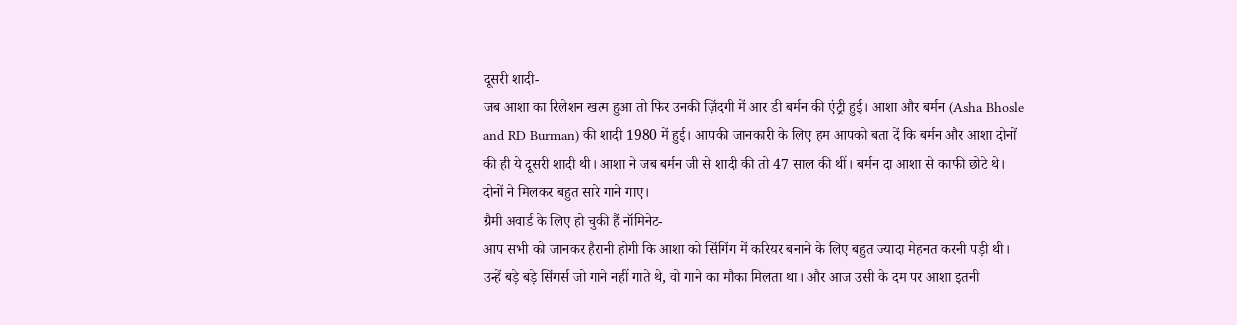दूसरी शादी-
जब आशा का रिलेशन खत्म हुआ तो फिर उनकी ज़िंदगी में आर डी बर्मन की एंट्री हुई। आशा और बर्मन (Asha Bhosle and RD Burman) की शादी 1980 में हुई। आपकी जानकारी के लिए हम आपको बता दें कि बर्मन और आशा दोनों की ही ये दूसरी शादी थी। आशा ने जब बर्मन जी से शादी की तो 47 साल की थीं। बर्मन दा आशा से काफी छोटे थे। दोनों ने मिलकर बहुत सारे गाने गाए।
ग्रैमी अवार्ड के लिए हो चुकी हैं नॉमिनेट-
आप सभी को जानकर हैरानी होगी कि आशा को सिंगिंग में करियर बनाने के लिए बहुत ज्यादा मेहनत करनी पड़ी थी। उन्हें बड़े बड़े सिंगर्स जो गाने नहीं गाते थे, वो गाने का मौका मिलता था। और आज उसी के दम पर आशा इतनी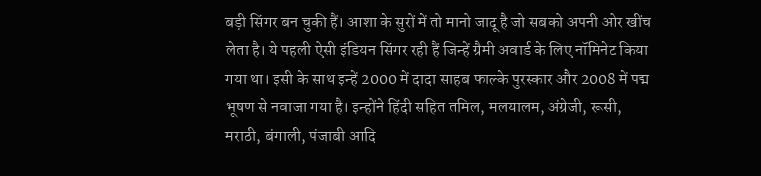बड़ी सिंगर बन चुकी हैं। आशा के सुरों में तो मानो जादू है जो सबको अपनी ओर खींच लेता है। ये पहली ऐसी इंडियन सिंगर रही हैं जिन्हें ग्रैमी अवार्ड के लिए नॉमिनेट किया गया था। इसी के साथ इन्हें 2000 में दादा साहब फाल्के पुरस्कार और 2008 में पद्म भूषण से नवाजा गया है। इन्होंने हिंदी सहित तमिल, मलयालम, अंग्रेजी, रूसी, मराठी, बंगाली, पंजाबी आदि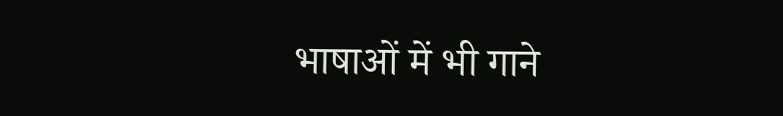भाषाओं में भी गाने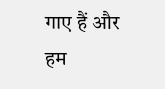गाए हैं और हम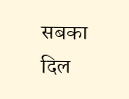सबका दिल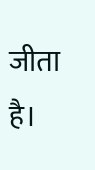जीता है।